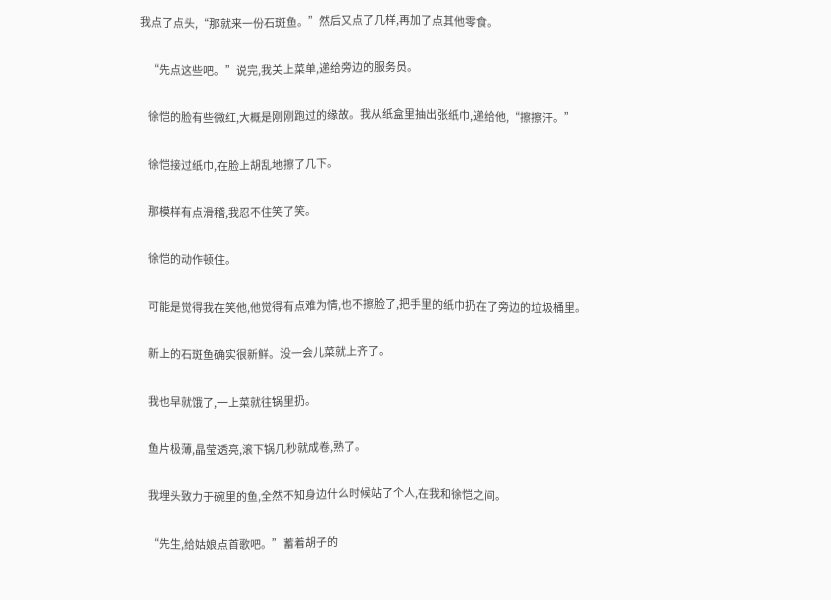我点了点头,“那就来一份石斑鱼。”然后又点了几样,再加了点其他零食。

    “先点这些吧。”说完,我关上菜单,递给旁边的服务员。

    徐恺的脸有些微红,大概是刚刚跑过的缘故。我从纸盒里抽出张纸巾,递给他,“擦擦汗。”

    徐恺接过纸巾,在脸上胡乱地擦了几下。

    那模样有点滑稽,我忍不住笑了笑。

    徐恺的动作顿住。

    可能是觉得我在笑他,他觉得有点难为情,也不擦脸了,把手里的纸巾扔在了旁边的垃圾桶里。

    新上的石斑鱼确实很新鲜。没一会儿菜就上齐了。

    我也早就饿了,一上菜就往锅里扔。

    鱼片极薄,晶莹透亮,滚下锅几秒就成卷,熟了。

    我埋头致力于碗里的鱼,全然不知身边什么时候站了个人,在我和徐恺之间。

    “先生,给姑娘点首歌吧。”蓄着胡子的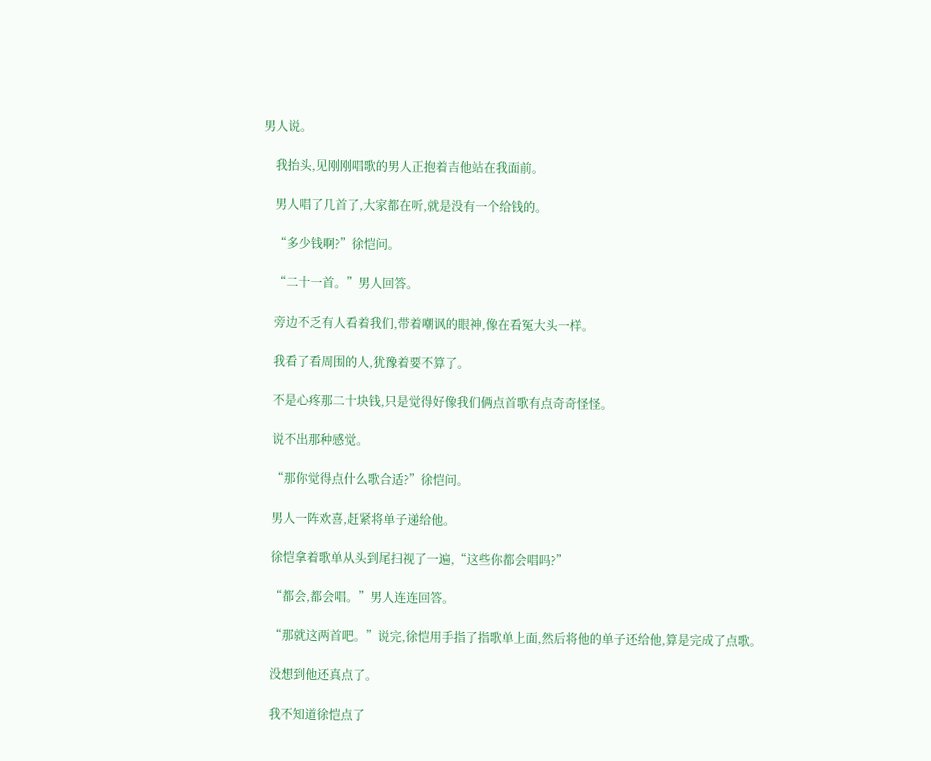男人说。

    我抬头,见刚刚唱歌的男人正抱着吉他站在我面前。

    男人唱了几首了,大家都在听,就是没有一个给钱的。

    “多少钱啊?”徐恺问。

    “二十一首。”男人回答。

    旁边不乏有人看着我们,带着嘲讽的眼神,像在看冤大头一样。

    我看了看周围的人,犹豫着要不算了。

    不是心疼那二十块钱,只是觉得好像我们俩点首歌有点奇奇怪怪。

    说不出那种感觉。

    “那你觉得点什么歌合适?”徐恺问。

    男人一阵欢喜,赶紧将单子递给他。

    徐恺拿着歌单从头到尾扫视了一遍,“这些你都会唱吗?”

    “都会,都会唱。”男人连连回答。

    “那就这两首吧。”说完,徐恺用手指了指歌单上面,然后将他的单子还给他,算是完成了点歌。

    没想到他还真点了。

    我不知道徐恺点了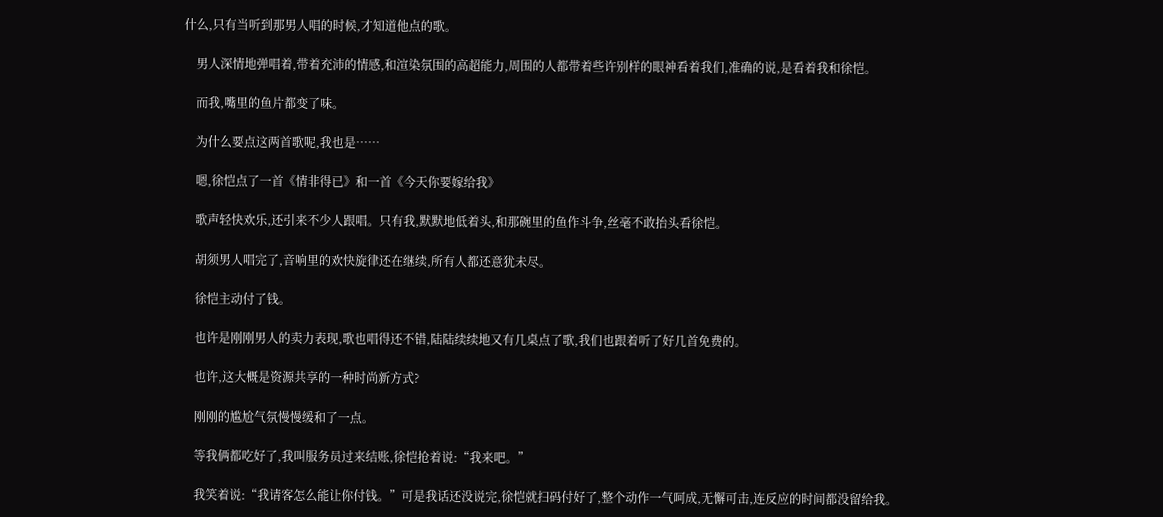什么,只有当听到那男人唱的时候,才知道他点的歌。

    男人深情地弹唱着,带着充沛的情感,和渲染氛围的高超能力,周围的人都带着些许别样的眼神看着我们,准确的说,是看着我和徐恺。

    而我,嘴里的鱼片都变了味。

    为什么要点这两首歌呢,我也是……

    嗯,徐恺点了一首《情非得已》和一首《今天你要嫁给我》

    歌声轻快欢乐,还引来不少人跟唱。只有我,默默地低着头,和那碗里的鱼作斗争,丝毫不敢抬头看徐恺。

    胡须男人唱完了,音响里的欢快旋律还在继续,所有人都还意犹未尽。

    徐恺主动付了钱。

    也许是刚刚男人的卖力表现,歌也唱得还不错,陆陆续续地又有几桌点了歌,我们也跟着听了好几首免费的。

    也许,这大概是资源共享的一种时尚新方式?

    刚刚的尴尬气氛慢慢缓和了一点。

    等我俩都吃好了,我叫服务员过来结账,徐恺抢着说:“我来吧。”

    我笑着说:“我请客怎么能让你付钱。”可是我话还没说完,徐恺就扫码付好了,整个动作一气呵成,无懈可击,连反应的时间都没留给我。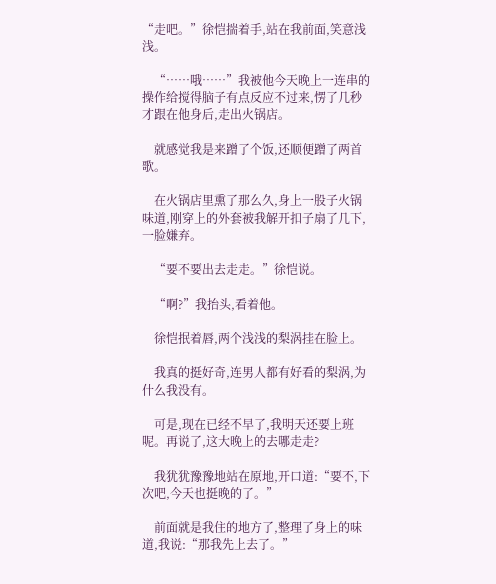“走吧。”徐恺揣着手,站在我前面,笑意浅浅。

    “……哦……”我被他今天晚上一连串的操作给搅得脑子有点反应不过来,愣了几秒才跟在他身后,走出火锅店。

    就感觉我是来蹭了个饭,还顺便蹭了两首歌。

    在火锅店里熏了那么久,身上一股子火锅味道,刚穿上的外套被我解开扣子扇了几下,一脸嫌弃。

    “要不要出去走走。”徐恺说。

    “啊?”我抬头,看着他。

    徐恺抿着唇,两个浅浅的梨涡挂在脸上。

    我真的挺好奇,连男人都有好看的梨涡,为什么我没有。

    可是,现在已经不早了,我明天还要上班呢。再说了,这大晚上的去哪走走?

    我犹犹豫豫地站在原地,开口道:“要不,下次吧,今天也挺晚的了。”

    前面就是我住的地方了,整理了身上的味道,我说:“那我先上去了。”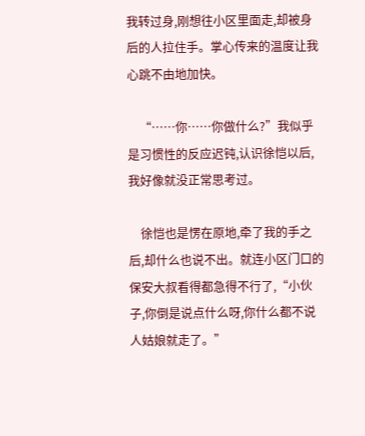我转过身,刚想往小区里面走,却被身后的人拉住手。掌心传来的温度让我心跳不由地加快。

    “……你……你做什么?”我似乎是习惯性的反应迟钝,认识徐恺以后,我好像就没正常思考过。

    徐恺也是愣在原地,牵了我的手之后,却什么也说不出。就连小区门口的保安大叔看得都急得不行了,“小伙子,你倒是说点什么呀,你什么都不说人姑娘就走了。”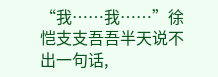“我……我……”徐恺支支吾吾半天说不出一句话,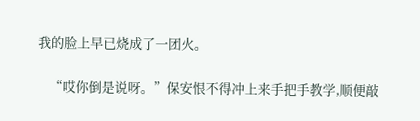我的脸上早已烧成了一团火。

    “哎你倒是说呀。”保安恨不得冲上来手把手教学,顺便敲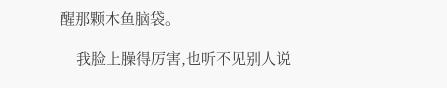醒那颗木鱼脑袋。

    我脸上臊得厉害,也听不见别人说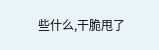些什么,干脆甩了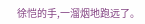徐恺的手,一溜烟地跑远了。